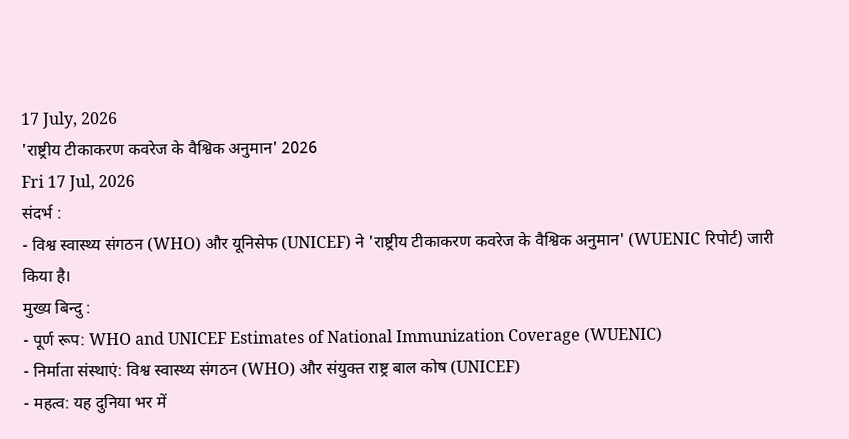17 July, 2026
'राष्ट्रीय टीकाकरण कवरेज के वैश्विक अनुमान' 2026
Fri 17 Jul, 2026
संदर्भ :
- विश्व स्वास्थ्य संगठन (WHO) और यूनिसेफ (UNICEF) ने 'राष्ट्रीय टीकाकरण कवरेज के वैश्विक अनुमान' (WUENIC रिपोर्ट) जारी किया है।
मुख्य बिन्दु :
- पूर्ण रूप: WHO and UNICEF Estimates of National Immunization Coverage (WUENIC)
- निर्माता संस्थाएं: विश्व स्वास्थ्य संगठन (WHO) और संयुक्त राष्ट्र बाल कोष (UNICEF)
- महत्व: यह दुनिया भर में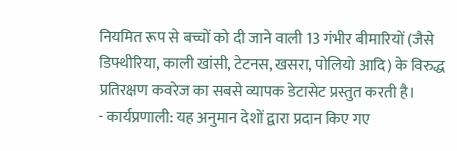नियमित रूप से बच्चों को दी जाने वाली 13 गंभीर बीमारियों (जैसे डिफ्थीरिया, काली खांसी, टेटनस, खसरा, पोलियो आदि) के विरुद्ध प्रतिरक्षण कवरेज का सबसे व्यापक डेटासेट प्रस्तुत करती है।
- कार्यप्रणाली: यह अनुमान देशों द्वारा प्रदान किए गए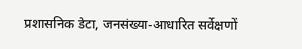प्रशासनिक डेटा, जनसंख्या-आधारित सर्वेक्षणों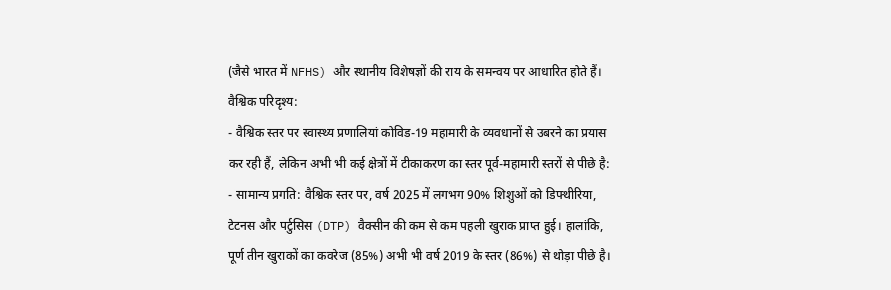(जैसे भारत में NFHS) और स्थानीय विशेषज्ञों की राय के समन्वय पर आधारित होते हैं।
वैश्विक परिदृश्य:
- वैश्विक स्तर पर स्वास्थ्य प्रणालियां कोविड-19 महामारी के व्यवधानों से उबरने का प्रयास कर रही हैं, लेकिन अभी भी कई क्षेत्रों में टीकाकरण का स्तर पूर्व-महामारी स्तरों से पीछे है:
- सामान्य प्रगति: वैश्विक स्तर पर, वर्ष 2025 में लगभग 90% शिशुओं को डिफ्थीरिया, टेटनस और पर्टुसिस (DTP) वैक्सीन की कम से कम पहली खुराक प्राप्त हुई। हालांकि, पूर्ण तीन खुराकों का कवरेज (85%) अभी भी वर्ष 2019 के स्तर (86%) से थोड़ा पीछे है।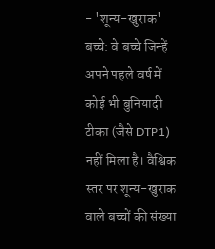- 'शून्य-खुराक' बच्चे: वे बच्चे जिन्हें अपने पहले वर्ष में कोई भी बुनियादी टीका (जैसे DTP1) नहीं मिला है। वैश्विक स्तर पर शून्य-खुराक वाले बच्चों की संख्या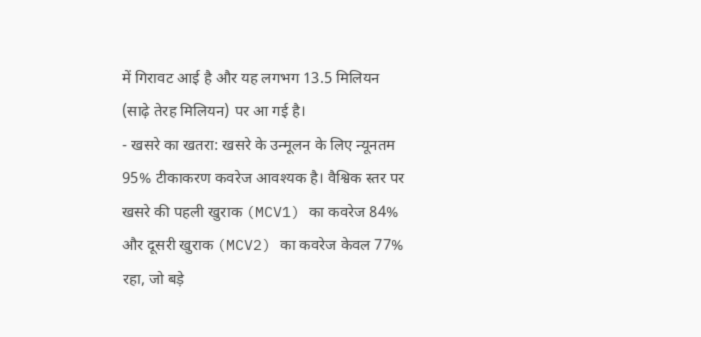में गिरावट आई है और यह लगभग 13.5 मिलियन (साढ़े तेरह मिलियन) पर आ गई है।
- खसरे का खतरा: खसरे के उन्मूलन के लिए न्यूनतम 95% टीकाकरण कवरेज आवश्यक है। वैश्विक स्तर पर खसरे की पहली खुराक (MCV1) का कवरेज 84% और दूसरी खुराक (MCV2) का कवरेज केवल 77% रहा, जो बड़े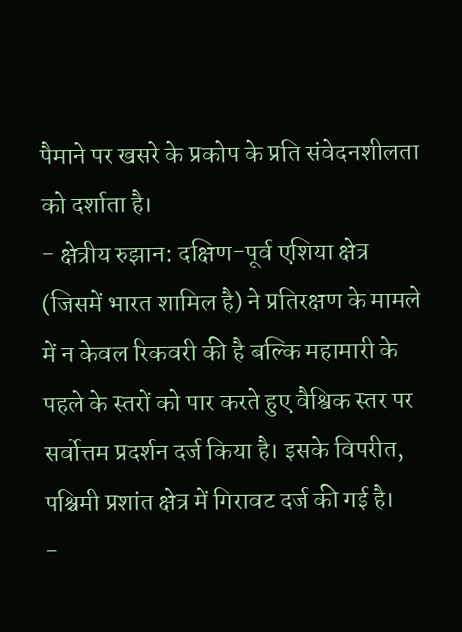पैमाने पर खसरे के प्रकोप के प्रति संवेदनशीलता को दर्शाता है।
- क्षेत्रीय रुझान: दक्षिण-पूर्व एशिया क्षेत्र (जिसमें भारत शामिल है) ने प्रतिरक्षण के मामले में न केवल रिकवरी की है बल्कि महामारी के पहले के स्तरों को पार करते हुए वैश्विक स्तर पर सर्वोत्तम प्रदर्शन दर्ज किया है। इसके विपरीत, पश्चिमी प्रशांत क्षेत्र में गिरावट दर्ज की गई है।
-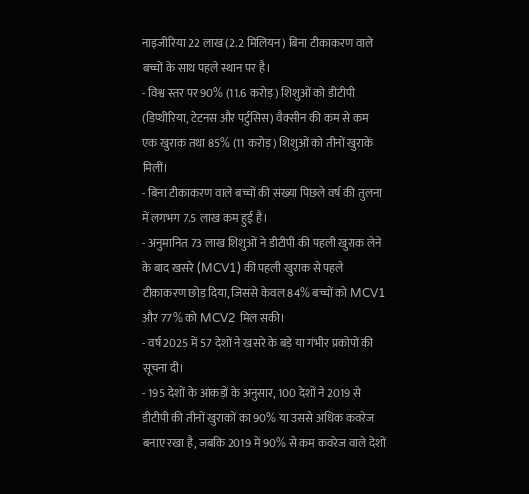नाइजीरिया 22 लाख (2.2 मिलियन) बिना टीकाकरण वाले बच्चों के साथ पहले स्थान पर है।
- विश्व स्तर पर 90% (11.6 करोड़) शिशुओं को डीटीपी (डिप्थीरिया, टेटनस और पर्टुसिस) वैक्सीन की कम से कम एक खुराक तथा 85% (11 करोड़) शिशुओं को तीनों खुराकें मिलीं।
- बिना टीकाकरण वाले बच्चों की संख्या पिछले वर्ष की तुलना में लगभग 7.5 लाख कम हुई है।
- अनुमानित 73 लाख शिशुओं ने डीटीपी की पहली खुराक लेने के बाद खसरे (MCV1) की पहली खुराक से पहले टीकाकरण छोड़ दिया, जिससे केवल 84% बच्चों को MCV1 और 77% को MCV2 मिल सकी।
- वर्ष 2025 में 57 देशों ने खसरे के बड़े या गंभीर प्रकोपों की सूचना दी।
- 195 देशों के आंकड़ों के अनुसार, 100 देशों ने 2019 से डीटीपी की तीनों खुराकों का 90% या उससे अधिक कवरेज बनाए रखा है, जबकि 2019 में 90% से कम कवरेज वाले देशों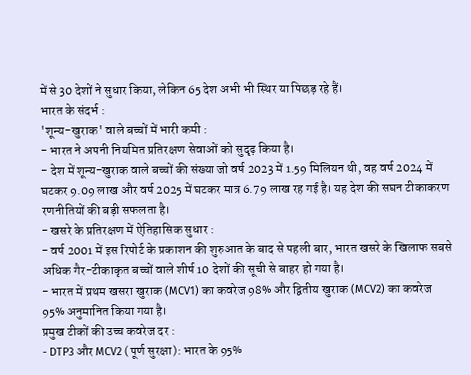में से 30 देशों ने सुधार किया, लेकिन 65 देश अभी भी स्थिर या पिछड़ रहे हैं।
भारत के संदर्भ :
'शून्य-खुराक' वाले बच्चों में भारी कमी :
- भारत ने अपनी नियमित प्रतिरक्षण सेवाओं को सुदृढ़ किया है।
- देश में शून्य-खुराक वाले बच्चों की संख्या जो वर्ष 2023 में 1.59 मिलियन थी, वह वर्ष 2024 में घटकर 9.09 लाख और वर्ष 2025 में घटकर मात्र 6.79 लाख रह गई है। यह देश की सघन टीकाकरण रणनीतियों की बड़ी सफलता है।
- खसरे के प्रतिरक्षण में ऐतिहासिक सुधार :
- वर्ष 2001 में इस रिपोर्ट के प्रकाशन की शुरुआत के बाद से पहली बार, भारत खसरे के खिलाफ सबसे अधिक गैर-टीकाकृत बच्चों वाले शीर्ष 10 देशों की सूची से बाहर हो गया है।
- भारत में प्रथम खसरा खुराक (MCV1) का कवरेज 98% और द्वितीय खुराक (MCV2) का कवरेज 95% अनुमानित किया गया है।
प्रमुख टीकों की उच्च कवरेज दर :
- DTP3 और MCV2 (पूर्ण सुरक्षा): भारत के 95%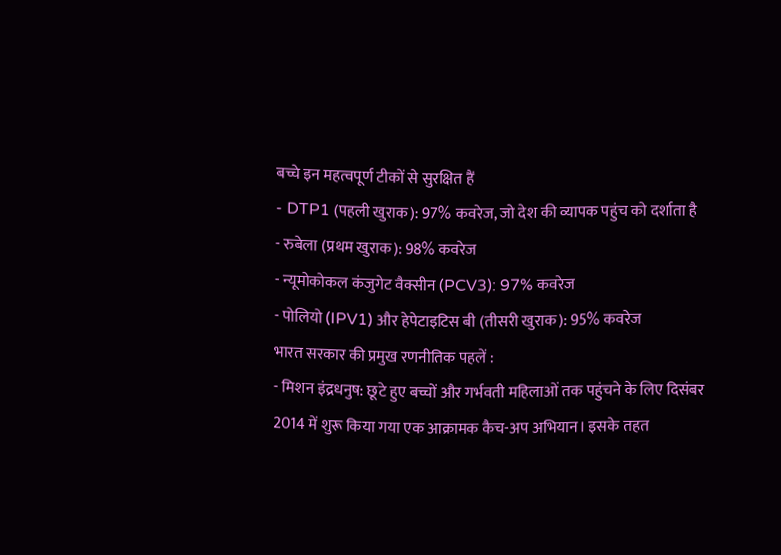बच्चे इन महत्वपूर्ण टीकों से सुरक्षित हैं
- DTP1 (पहली खुराक): 97% कवरेज, जो देश की व्यापक पहुंच को दर्शाता है
- रुबेला (प्रथम खुराक): 98% कवरेज
- न्यूमोकोकल कंजुगेट वैक्सीन (PCV3): 97% कवरेज
- पोलियो (IPV1) और हेपेटाइटिस बी (तीसरी खुराक): 95% कवरेज
भारत सरकार की प्रमुख रणनीतिक पहलें :
- मिशन इंद्रधनुष: छूटे हुए बच्चों और गर्भवती महिलाओं तक पहुंचने के लिए दिसंबर 2014 में शुरू किया गया एक आक्रामक कैच-अप अभियान। इसके तहत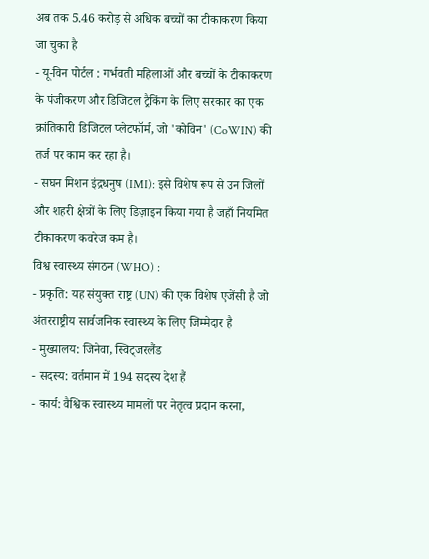अब तक 5.46 करोड़ से अधिक बच्चों का टीकाकरण किया जा चुका है
- यू-विन पोर्टल : गर्भवती महिलाओं और बच्चों के टीकाकरण के पंजीकरण और डिजिटल ट्रैकिंग के लिए सरकार का एक क्रांतिकारी डिजिटल प्लेटफॉर्म, जो 'कोविन' (CoWIN) की तर्ज पर काम कर रहा है।
- सघन मिशन इंद्रधनुष (IMI): इसे विशेष रूप से उन जिलों और शहरी क्षेत्रों के लिए डिज़ाइन किया गया है जहाँ नियमित टीकाकरण कवरेज कम है।
विश्व स्वास्थ्य संगठन (WHO) :
- प्रकृति: यह संयुक्त राष्ट्र (UN) की एक विशेष एजेंसी है जो अंतरराष्ट्रीय सार्वजनिक स्वास्थ्य के लिए जिम्मेदार है
- मुख्यालय: जिनेवा, स्विट्जरलैंड
- सदस्य: वर्तमान में 194 सदस्य देश हैं
- कार्य: वैश्विक स्वास्थ्य मामलों पर नेतृत्व प्रदान करना,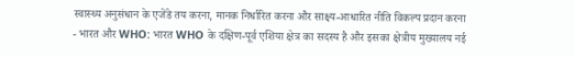स्वास्थ्य अनुसंधान के एजेंडे तय करना, मानक निर्धारित करना और साक्ष्य-आधारित नीति विकल्प प्रदान करना
- भारत और WHO: भारत WHO के दक्षिण-पूर्व एशिया क्षेत्र का सदस्य है और इसका क्षेत्रीय मुख्यालय नई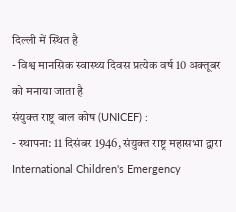दिल्ली में स्थित है
- विश्व मानसिक स्वास्थ्य दिवस प्रत्येक वर्ष 10 अक्तूबर को मनाया जाता है
संयुक्त राष्ट्र बाल कोष (UNICEF) :
- स्थापना: 11 दिसंबर 1946, संयुक्त राष्ट्र महासभा द्वारा International Children's Emergency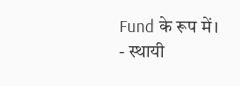Fund के रूप में।
- स्थायी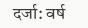दर्जा: वर्ष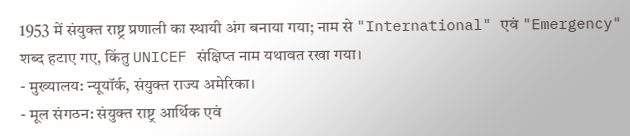1953 में संयुक्त राष्ट्र प्रणाली का स्थायी अंग बनाया गया; नाम से "International" एवं "Emergency" शब्द हटाए गए, किंतु UNICEF संक्षिप्त नाम यथावत रखा गया।
- मुख्यालय: न्यूयॉर्क, संयुक्त राज्य अमेरिका।
- मूल संगठन: संयुक्त राष्ट्र आर्थिक एवं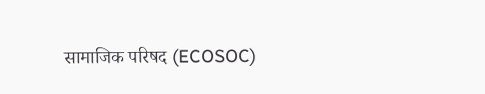सामाजिक परिषद (ECOSOC)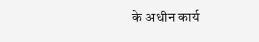के अधीन कार्य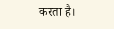करता है।